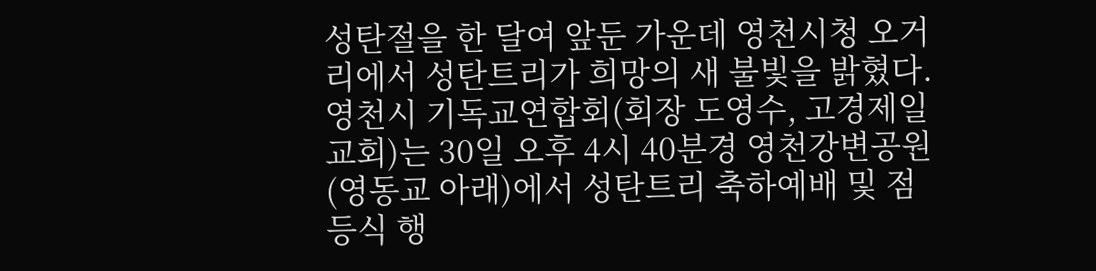성탄절을 한 달여 앞둔 가운데 영천시청 오거리에서 성탄트리가 희망의 새 불빛을 밝혔다.
영천시 기독교연합회(회장 도영수, 고경제일교회)는 30일 오후 4시 40분경 영천강변공원(영동교 아래)에서 성탄트리 축하예배 및 점등식 행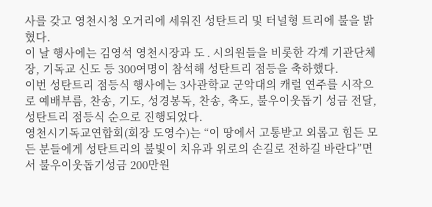사를 갖고 영천시청 오거리에 세워진 성탄트리 및 터널형 트리에 불을 밝혔다.
이 날 행사에는 김영석 영천시장과 도․시의원들을 비롯한 각계 기관단체장, 기독교 신도 등 300여명이 참석해 성탄트리 점등을 축하했다.
이번 성탄트리 점등식 행사에는 3사관학교 군악대의 캐럴 연주를 시작으로 예배부름, 찬송, 기도, 성경봉독, 찬송, 축도, 불우이웃돕기 성금 전달, 성탄트리 점등식 순으로 진행되었다.
영천시기독교연합회(회장 도영수)는 “이 땅에서 고통받고 외롭고 힘든 모든 분들에게 성탄트리의 불빛이 치유과 위로의 손길로 전하길 바란다”면서 불우이웃돕기성금 200만원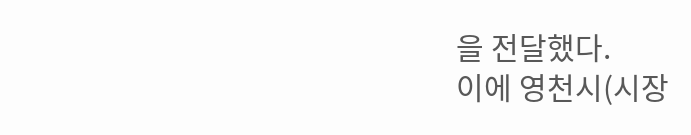을 전달했다.
이에 영천시(시장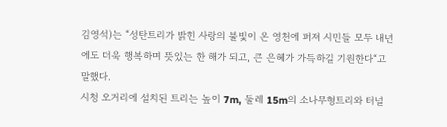김영석)는 “성탄트리가 밝힌 사랑의 불빛이 온 영천에 퍼져 시민들 모두 내년에도 더욱 행복하며 뜻있는 한 해가 되고, 큰 은혜가 가득하길 기원한다“고 말했다.
시청 오거리에 설치된 트리는 높이 7m, 둘레 15m의 소나무형트리와 터널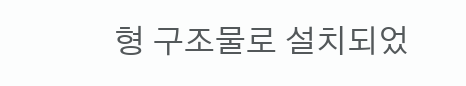형 구조물로 설치되었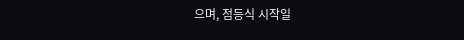으며, 점등식 시작일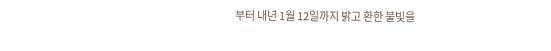부터 내년 1월 12일까지 밝고 환한 불빛을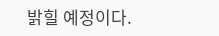밝힐 예정이다.